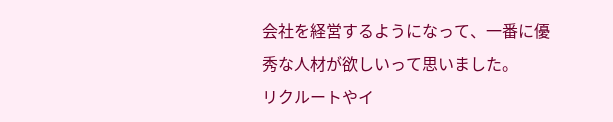会社を経営するようになって、一番に優秀な人材が欲しいって思いました。
リクルートやイ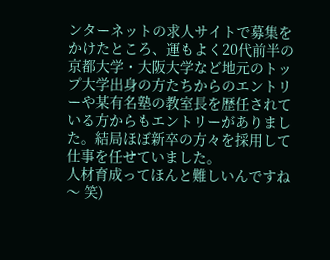ンターネットの求人サイトで募集をかけたところ、運もよく20代前半の京都大学・大阪大学など地元のトップ大学出身の方たちからのエントリーや某有名塾の教室長を歴任されている方からもエントリーがありました。結局ほぼ新卒の方々を採用して仕事を任せていました。
人材育成ってほんと難しいんですね〜 笑)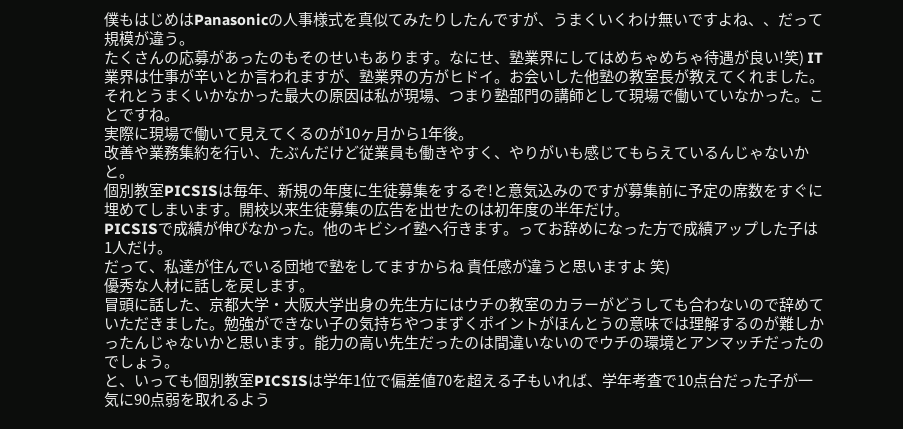僕もはじめはPanasonicの人事様式を真似てみたりしたんですが、うまくいくわけ無いですよね、、だって規模が違う。
たくさんの応募があったのもそのせいもあります。なにせ、塾業界にしてはめちゃめちゃ待遇が良い!笑) IT業界は仕事が辛いとか言われますが、塾業界の方がヒドイ。お会いした他塾の教室長が教えてくれました。
それとうまくいかなかった最大の原因は私が現場、つまり塾部門の講師として現場で働いていなかった。ことですね。
実際に現場で働いて見えてくるのが10ヶ月から1年後。
改善や業務集約を行い、たぶんだけど従業員も働きやすく、やりがいも感じてもらえているんじゃないかと。
個別教室PICSISは毎年、新規の年度に生徒募集をするぞ!と意気込みのですが募集前に予定の席数をすぐに埋めてしまいます。開校以来生徒募集の広告を出せたのは初年度の半年だけ。
PICSISで成績が伸びなかった。他のキビシイ塾へ行きます。ってお辞めになった方で成績アップした子は1人だけ。
だって、私達が住んでいる団地で塾をしてますからね 責任感が違うと思いますよ 笑)
優秀な人材に話しを戻します。
冒頭に話した、京都大学・大阪大学出身の先生方にはウチの教室のカラーがどうしても合わないので辞めていただきました。勉強ができない子の気持ちやつまずくポイントがほんとうの意味では理解するのが難しかったんじゃないかと思います。能力の高い先生だったのは間違いないのでウチの環境とアンマッチだったのでしょう。
と、いっても個別教室PICSISは学年1位で偏差値70を超える子もいれば、学年考査で10点台だった子が一気に90点弱を取れるよう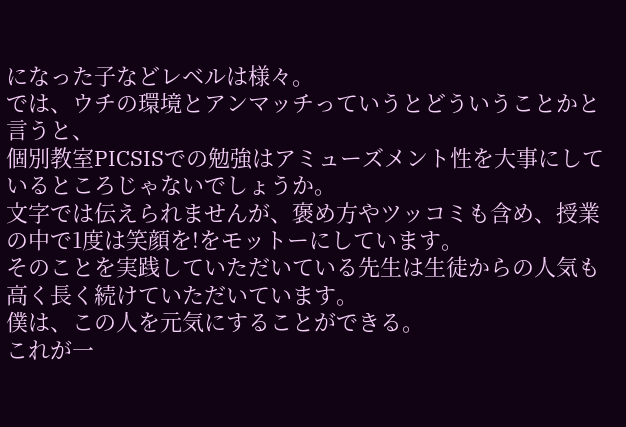になった子などレベルは様々。
では、ウチの環境とアンマッチっていうとどういうことかと言うと、
個別教室PICSISでの勉強はアミューズメント性を大事にしているところじゃないでしょうか。
文字では伝えられませんが、褒め方やツッコミも含め、授業の中で1度は笑顔を!をモットーにしています。
そのことを実践していただいている先生は生徒からの人気も高く長く続けていただいています。
僕は、この人を元気にすることができる。
これが一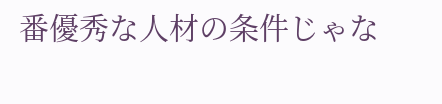番優秀な人材の条件じゃな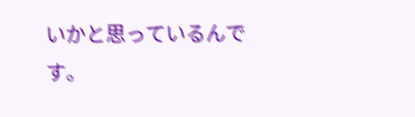いかと思っているんです。